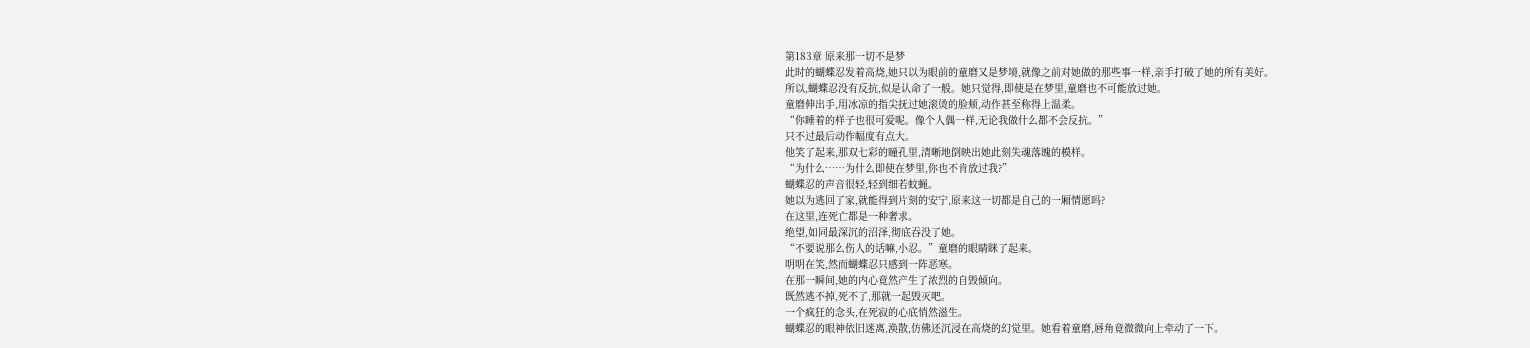第183章 原来那一切不是梦
此时的蝴蝶忍发着高烧,她只以为眼前的童磨又是梦境,就像之前对她做的那些事一样,亲手打破了她的所有美好。
所以,蝴蝶忍没有反抗,似是认命了一般。她只觉得,即使是在梦里,童磨也不可能放过她。
童磨伸出手,用冰凉的指尖抚过她滚烫的脸颊,动作甚至称得上温柔。
“你睡着的样子也很可爱呢。像个人偶一样,无论我做什么都不会反抗。”
只不过最后动作幅度有点大。
他笑了起来,那双七彩的瞳孔里,清晰地倒映出她此刻失魂落魄的模样。
“为什么……为什么即使在梦里,你也不肯放过我?”
蝴蝶忍的声音很轻,轻到细若蚊蝇。
她以为逃回了家,就能得到片刻的安宁,原来这一切都是自己的一厢情愿吗?
在这里,连死亡都是一种奢求。
绝望,如同最深沉的沼泽,彻底吞没了她。
“不要说那么伤人的话嘛,小忍。”童磨的眼睛眯了起来。
明明在笑,然而蝴蝶忍只感到一阵恶寒。
在那一瞬间,她的内心竟然产生了浓烈的自毁倾向。
既然逃不掉,死不了,那就一起毁灭吧。
一个疯狂的念头,在死寂的心底悄然滋生。
蝴蝶忍的眼神依旧迷离,涣散,仿佛还沉浸在高烧的幻觉里。她看着童磨,唇角竟微微向上牵动了一下。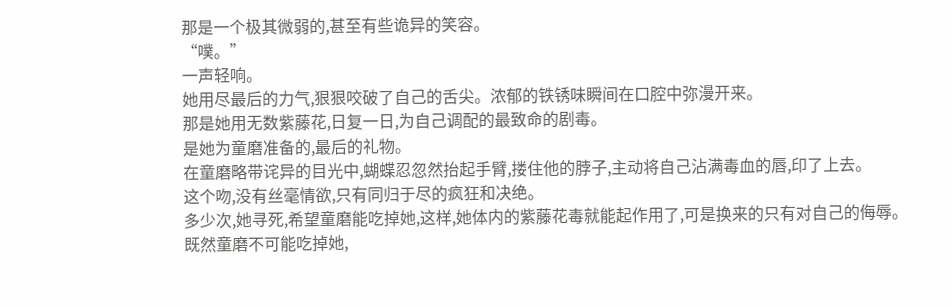那是一个极其微弱的,甚至有些诡异的笑容。
“噗。”
一声轻响。
她用尽最后的力气,狠狠咬破了自己的舌尖。浓郁的铁锈味瞬间在口腔中弥漫开来。
那是她用无数紫藤花,日复一日,为自己调配的最致命的剧毒。
是她为童磨准备的,最后的礼物。
在童磨略带诧异的目光中,蝴蝶忍忽然抬起手臂,搂住他的脖子,主动将自己沾满毒血的唇,印了上去。
这个吻,没有丝毫情欲,只有同归于尽的疯狂和决绝。
多少次,她寻死,希望童磨能吃掉她,这样,她体内的紫藤花毒就能起作用了,可是换来的只有对自己的侮辱。
既然童磨不可能吃掉她,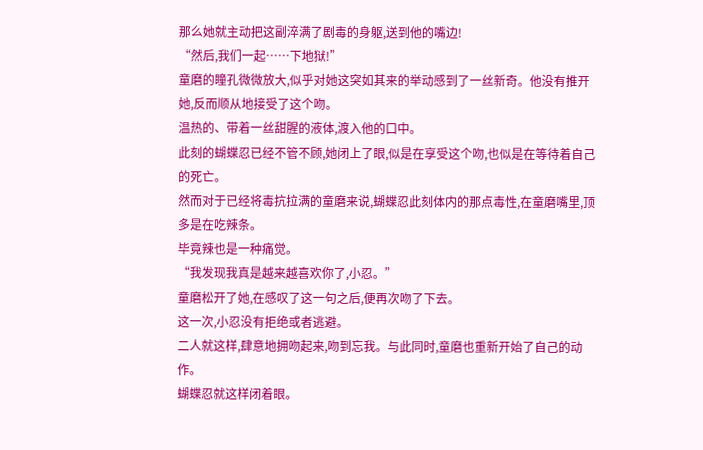那么她就主动把这副淬满了剧毒的身躯,送到他的嘴边!
“然后,我们一起……下地狱!”
童磨的瞳孔微微放大,似乎对她这突如其来的举动感到了一丝新奇。他没有推开她,反而顺从地接受了这个吻。
温热的、带着一丝甜腥的液体,渡入他的口中。
此刻的蝴蝶忍已经不管不顾,她闭上了眼,似是在享受这个吻,也似是在等待着自己的死亡。
然而对于已经将毒抗拉满的童磨来说,蝴蝶忍此刻体内的那点毒性,在童磨嘴里,顶多是在吃辣条。
毕竟辣也是一种痛觉。
“我发现我真是越来越喜欢你了,小忍。”
童磨松开了她,在感叹了这一句之后,便再次吻了下去。
这一次,小忍没有拒绝或者逃避。
二人就这样,肆意地拥吻起来,吻到忘我。与此同时,童磨也重新开始了自己的动作。
蝴蝶忍就这样闭着眼。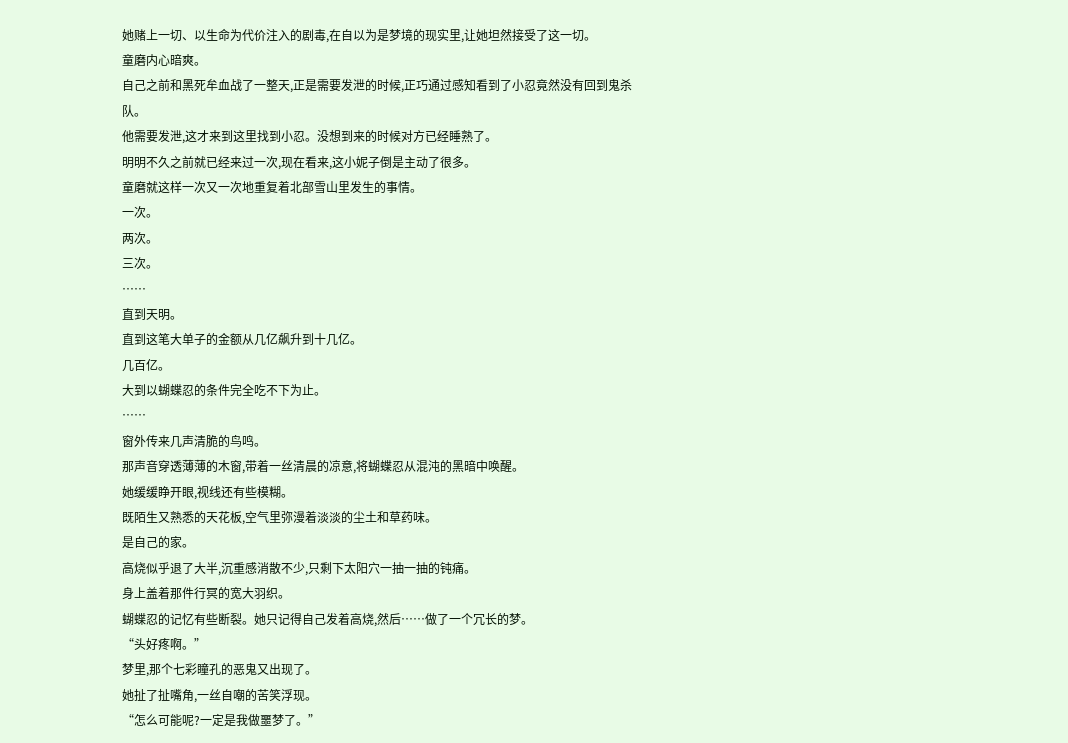她赌上一切、以生命为代价注入的剧毒,在自以为是梦境的现实里,让她坦然接受了这一切。
童磨内心暗爽。
自己之前和黑死牟血战了一整天,正是需要发泄的时候,正巧通过感知看到了小忍竟然没有回到鬼杀队。
他需要发泄,这才来到这里找到小忍。没想到来的时候对方已经睡熟了。
明明不久之前就已经来过一次,现在看来,这小妮子倒是主动了很多。
童磨就这样一次又一次地重复着北部雪山里发生的事情。
一次。
两次。
三次。
……
直到天明。
直到这笔大单子的金额从几亿飙升到十几亿。
几百亿。
大到以蝴蝶忍的条件完全吃不下为止。
……
窗外传来几声清脆的鸟鸣。
那声音穿透薄薄的木窗,带着一丝清晨的凉意,将蝴蝶忍从混沌的黑暗中唤醒。
她缓缓睁开眼,视线还有些模糊。
既陌生又熟悉的天花板,空气里弥漫着淡淡的尘土和草药味。
是自己的家。
高烧似乎退了大半,沉重感消散不少,只剩下太阳穴一抽一抽的钝痛。
身上盖着那件行冥的宽大羽织。
蝴蝶忍的记忆有些断裂。她只记得自己发着高烧,然后……做了一个冗长的梦。
“头好疼啊。”
梦里,那个七彩瞳孔的恶鬼又出现了。
她扯了扯嘴角,一丝自嘲的苦笑浮现。
“怎么可能呢?一定是我做噩梦了。”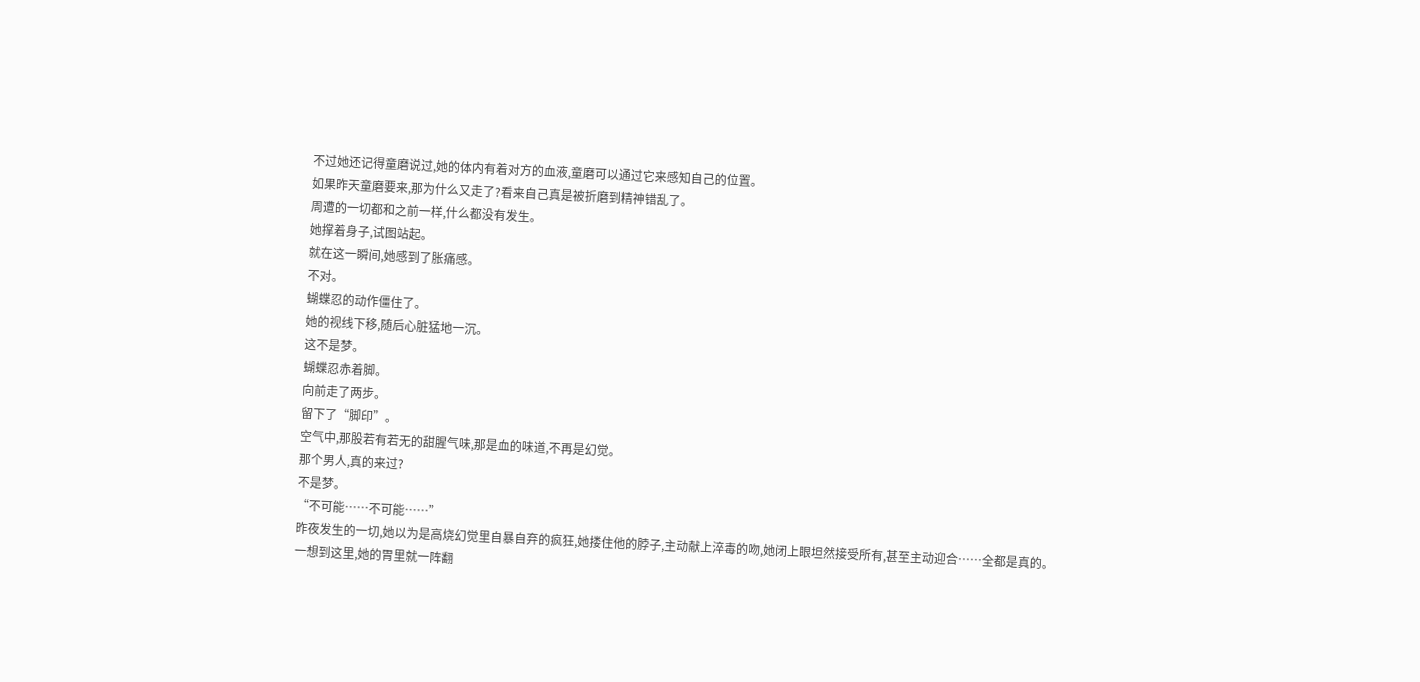不过她还记得童磨说过,她的体内有着对方的血液,童磨可以通过它来感知自己的位置。
如果昨天童磨要来,那为什么又走了?看来自己真是被折磨到精神错乱了。
周遭的一切都和之前一样,什么都没有发生。
她撑着身子,试图站起。
就在这一瞬间,她感到了胀痛感。
不对。
蝴蝶忍的动作僵住了。
她的视线下移,随后心脏猛地一沉。
这不是梦。
蝴蝶忍赤着脚。
向前走了两步。
留下了“脚印”。
空气中,那股若有若无的甜腥气味,那是血的味道,不再是幻觉。
那个男人,真的来过?
不是梦。
“不可能……不可能……”
昨夜发生的一切,她以为是高烧幻觉里自暴自弃的疯狂,她搂住他的脖子,主动献上淬毒的吻,她闭上眼坦然接受所有,甚至主动迎合……全都是真的。
一想到这里,她的胃里就一阵翻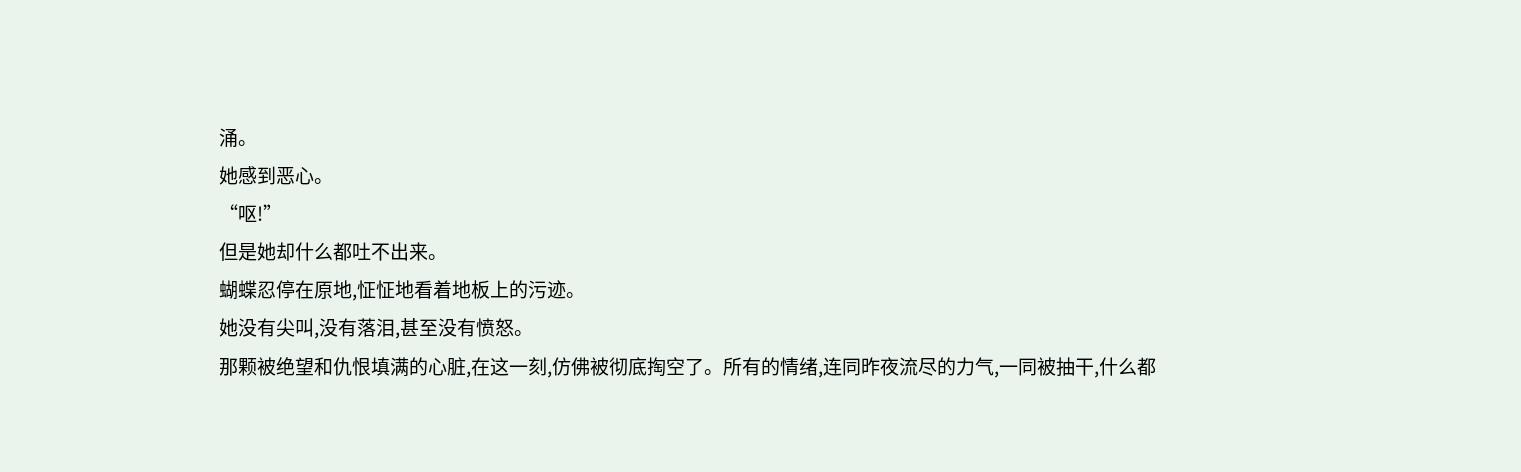涌。
她感到恶心。
“呕!”
但是她却什么都吐不出来。
蝴蝶忍停在原地,怔怔地看着地板上的污迹。
她没有尖叫,没有落泪,甚至没有愤怒。
那颗被绝望和仇恨填满的心脏,在这一刻,仿佛被彻底掏空了。所有的情绪,连同昨夜流尽的力气,一同被抽干,什么都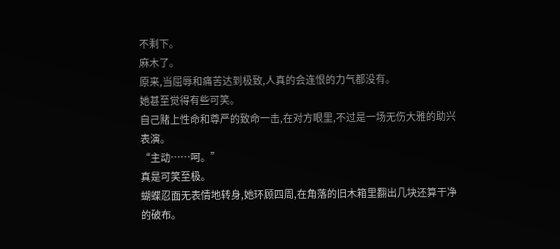不剩下。
麻木了。
原来,当屈辱和痛苦达到极致,人真的会连恨的力气都没有。
她甚至觉得有些可笑。
自己赌上性命和尊严的致命一击,在对方眼里,不过是一场无伤大雅的助兴表演。
“主动……呵。”
真是可笑至极。
蝴蝶忍面无表情地转身,她环顾四周,在角落的旧木箱里翻出几块还算干净的破布。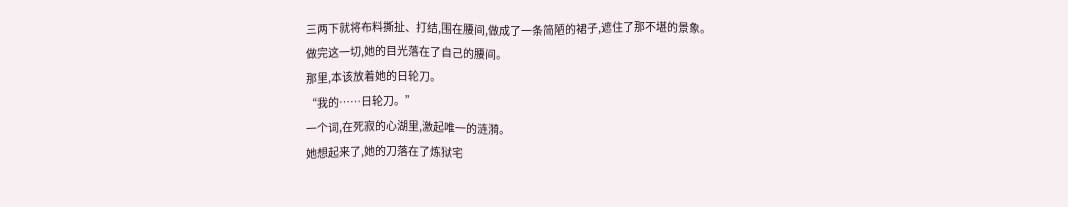三两下就将布料撕扯、打结,围在腰间,做成了一条简陋的裙子,遮住了那不堪的景象。
做完这一切,她的目光落在了自己的腰间。
那里,本该放着她的日轮刀。
“我的……日轮刀。”
一个词,在死寂的心湖里,激起唯一的涟漪。
她想起来了,她的刀落在了炼狱宅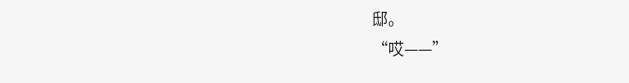邸。
“哎——”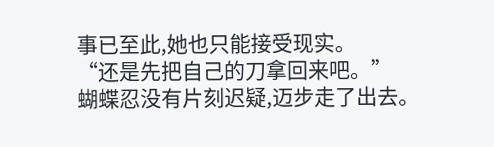事已至此,她也只能接受现实。
“还是先把自己的刀拿回来吧。”
蝴蝶忍没有片刻迟疑,迈步走了出去。